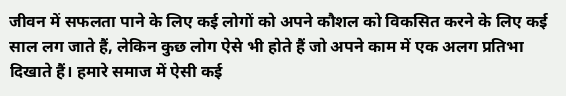जीवन में सफलता पाने के लिए कई लोगों को अपने कौशल को विकसित करने के लिए कई साल लग जाते हैं, लेकिन कुछ लोग ऐसे भी होते हैं जो अपने काम में एक अलग प्रतिभा दिखाते हैं। हमारे समाज में ऐसी कई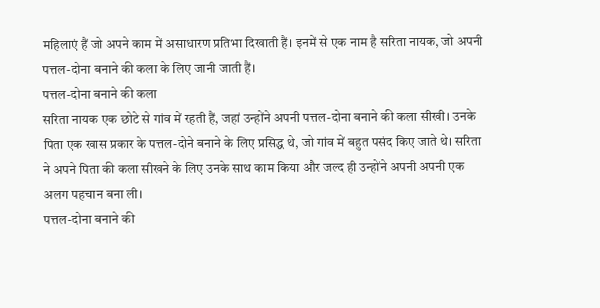महिलाएं हैं जो अपने काम में असाधारण प्रतिभा दिखाती हैं। इनमें से एक नाम है सरिता नायक, जो अपनी पत्तल-दोना बनाने की कला के लिए जानी जाती हैं।
पत्तल-दोना बनाने की कला
सरिता नायक एक छोटे से गांव में रहती हैं, जहां उन्होंने अपनी पत्तल-दोना बनाने की कला सीखी। उनके पिता एक खास प्रकार के पत्तल-दोने बनाने के लिए प्रसिद्ध थे, जो गांव में बहुत पसंद किए जाते थे। सरिता ने अपने पिता की कला सीखने के लिए उनके साथ काम किया और जल्द ही उन्होंने अपनी अपनी एक अलग पहचान बना ली।
पत्तल-दोना बनाने की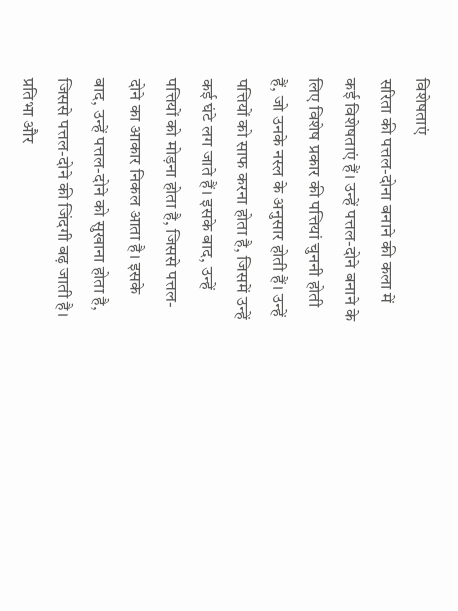विशेषताएं
सरिता की पत्तल-दोना बनाने की कला में कई विशेषताएं हैं। उन्हें पत्तल-दोने बनाने के लिए विशेष प्रकार की पत्तियां चुननी होती हैं, जो उनके नस्ल के अनुसार होती हैं। उन्हें पत्तियों को साफ करना होता है, जिसमें उन्हें कई घंटे लग जाते हैं। इसके बाद, उन्हें पत्तियों को मोड़ना होता है, जिससे पत्तल-दोने का आकार निकल आता है। इसके बाद, उन्हें पत्तल-दोने को सुखाना होता है, जिससे पत्तल-दोने की जिंदगी बढ़ जाती है।
प्रतिभा और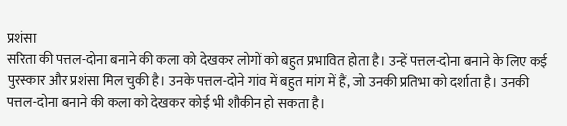प्रशंसा
सरिता की पत्तल-दोना बनाने की कला को देखकर लोगों को बहुत प्रभावित होता है। उन्हें पत्तल-दोना बनाने के लिए कई पुरस्कार और प्रशंसा मिल चुकी है। उनके पत्तल-दोने गांव में बहुत मांग में हैं, जो उनकी प्रतिभा को दर्शाता है। उनकी पत्तल-दोना बनाने की कला को देखकर कोई भी शौकीन हो सकता है।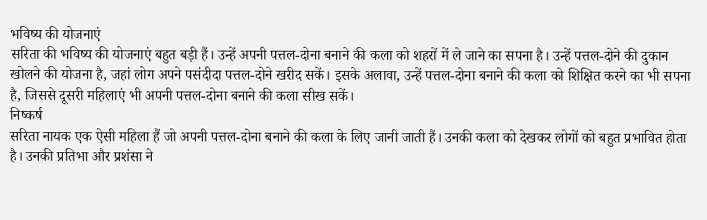भविष्य की योजनाएं
सरिता की भविष्य की योजनाएं बहुत बड़ी हैं। उन्हें अपनी पत्तल-दोना बनाने की कला को शहरों में ले जाने का सपना है। उन्हें पत्तल-दोने की दुकान खोलने की योजना है, जहां लोग अपने पसंदीदा पत्तल-दोने खरीद सकें। इसके अलावा, उन्हें पत्तल-दोना बनाने की कला को शिक्षित करने का भी सपना है, जिससे दूसरी महिलाएं भी अपनी पत्तल-दोना बनाने की कला सीख सकें।
निष्कर्ष
सरिता नायक एक ऐसी महिला हैं जो अपनी पत्तल-दोना बनाने की कला के लिए जानी जाती हैं। उनकी कला को देखकर लोगों को बहुत प्रभावित होता है। उनकी प्रतिभा और प्रशंसा ने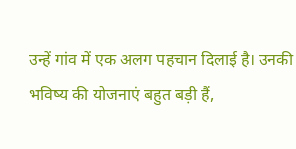उन्हें गांव में एक अलग पहचान दिलाई है। उनकी भविष्य की योजनाएं बहुत बड़ी हैं,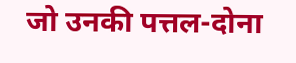जो उनकी पत्तल-दोना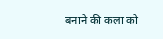बनाने की कला को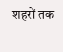शहरों तक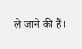ले जाने की हैं।